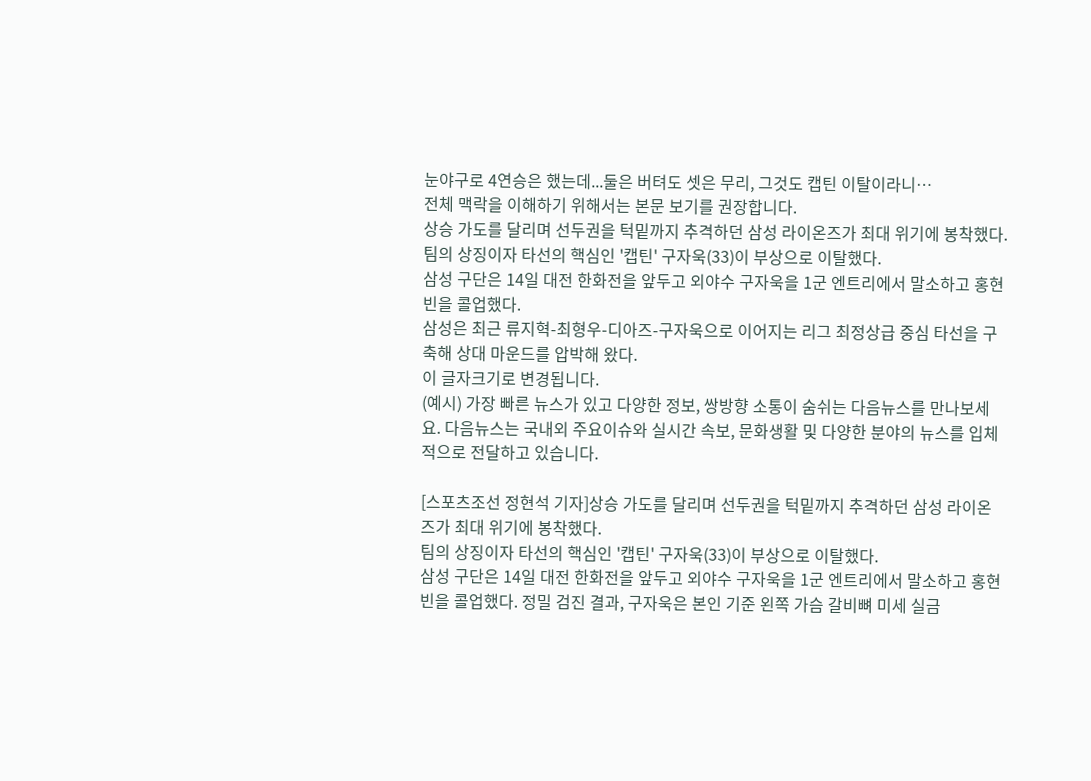눈야구로 4연승은 했는데...둘은 버텨도 셋은 무리, 그것도 캡틴 이탈이라니…
전체 맥락을 이해하기 위해서는 본문 보기를 권장합니다.
상승 가도를 달리며 선두권을 턱밑까지 추격하던 삼성 라이온즈가 최대 위기에 봉착했다.
팀의 상징이자 타선의 핵심인 '캡틴' 구자욱(33)이 부상으로 이탈했다.
삼성 구단은 14일 대전 한화전을 앞두고 외야수 구자욱을 1군 엔트리에서 말소하고 홍현빈을 콜업했다.
삼성은 최근 류지혁-최형우-디아즈-구자욱으로 이어지는 리그 최정상급 중심 타선을 구축해 상대 마운드를 압박해 왔다.
이 글자크기로 변경됩니다.
(예시) 가장 빠른 뉴스가 있고 다양한 정보, 쌍방향 소통이 숨쉬는 다음뉴스를 만나보세요. 다음뉴스는 국내외 주요이슈와 실시간 속보, 문화생활 및 다양한 분야의 뉴스를 입체적으로 전달하고 있습니다.

[스포츠조선 정현석 기자]상승 가도를 달리며 선두권을 턱밑까지 추격하던 삼성 라이온즈가 최대 위기에 봉착했다.
팀의 상징이자 타선의 핵심인 '캡틴' 구자욱(33)이 부상으로 이탈했다.
삼성 구단은 14일 대전 한화전을 앞두고 외야수 구자욱을 1군 엔트리에서 말소하고 홍현빈을 콜업했다. 정밀 검진 결과, 구자욱은 본인 기준 왼쪽 가슴 갈비뼈 미세 실금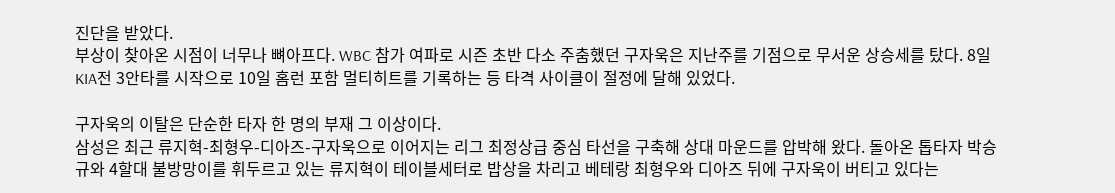진단을 받았다.
부상이 찾아온 시점이 너무나 뼈아프다. WBC 참가 여파로 시즌 초반 다소 주춤했던 구자욱은 지난주를 기점으로 무서운 상승세를 탔다. 8일 KIA전 3안타를 시작으로 10일 홈런 포함 멀티히트를 기록하는 등 타격 사이클이 절정에 달해 있었다.

구자욱의 이탈은 단순한 타자 한 명의 부재 그 이상이다.
삼성은 최근 류지혁-최형우-디아즈-구자욱으로 이어지는 리그 최정상급 중심 타선을 구축해 상대 마운드를 압박해 왔다. 돌아온 톱타자 박승규와 4할대 불방망이를 휘두르고 있는 류지혁이 테이블세터로 밥상을 차리고 베테랑 최형우와 디아즈 뒤에 구자욱이 버티고 있다는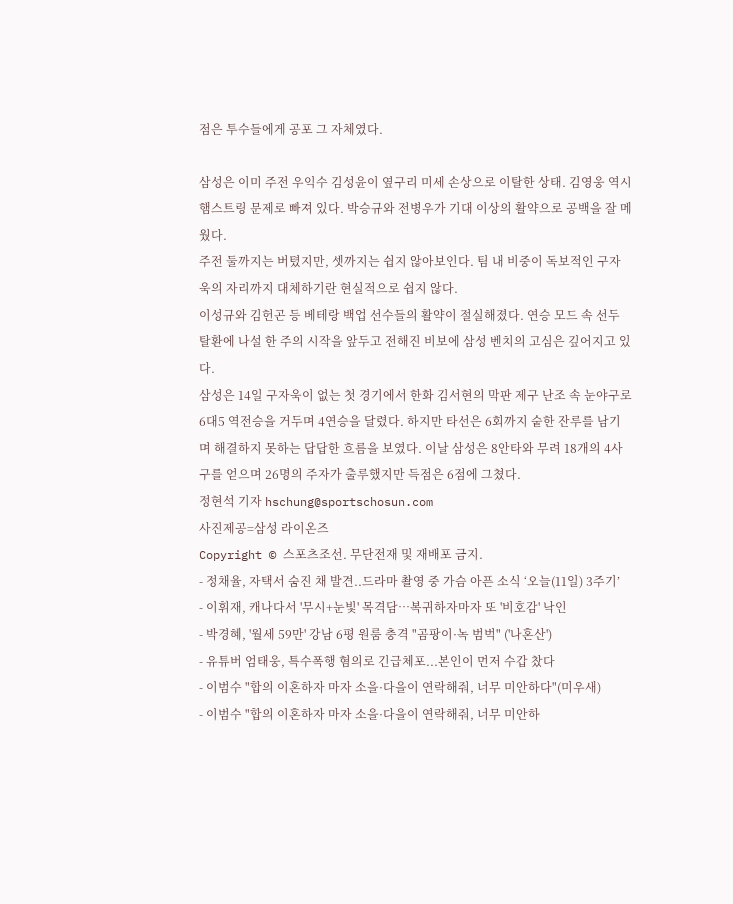점은 투수들에게 공포 그 자체였다.

삼성은 이미 주전 우익수 김성윤이 옆구리 미세 손상으로 이탈한 상태. 김영웅 역시 햄스트링 문제로 빠져 있다. 박승규와 전병우가 기대 이상의 활약으로 공백을 잘 메웠다.
주전 둘까지는 버텼지만, 셋까지는 쉽지 않아보인다. 팀 내 비중이 독보적인 구자욱의 자리까지 대체하기란 현실적으로 쉽지 않다.
이성규와 김헌곤 등 베테랑 백업 선수들의 활약이 절실해졌다. 연승 모드 속 선두 탈환에 나설 한 주의 시작을 앞두고 전해진 비보에 삼성 벤치의 고심은 깊어지고 있다.
삼성은 14일 구자욱이 없는 첫 경기에서 한화 김서현의 막판 제구 난조 속 눈야구로 6대5 역전승을 거두며 4연승을 달렸다. 하지만 타선은 6회까지 숱한 잔루를 남기며 해결하지 못하는 답답한 흐름을 보였다. 이날 삼성은 8안타와 무려 18개의 4사구를 얻으며 26명의 주자가 출루했지만 득점은 6점에 그쳤다.
정현석 기자 hschung@sportschosun.com
사진제공=삼성 라이온즈
Copyright © 스포츠조선. 무단전재 및 재배포 금지.
- 정채율, 자택서 숨진 채 발견..드라마 촬영 중 가슴 아픈 소식 ‘오늘(11일) 3주기’
- 이휘재, 캐나다서 '무시+눈빛' 목격담…복귀하자마자 또 '비호감' 낙인
- 박경혜, '월세 59만' 강남 6평 원룸 충격 "곰팡이·녹 범벅" ('나혼산')
- 유튜버 엄태웅, 특수폭행 혐의로 긴급체포...본인이 먼저 수갑 찼다
- 이범수 "합의 이혼하자 마자 소을·다을이 연락해줘, 너무 미안하다"(미우새)
- 이범수 "합의 이혼하자 마자 소을·다을이 연락해줘, 너무 미안하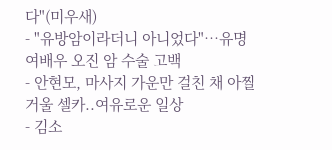다"(미우새)
- "유방암이라더니 아니었다"…유명 여배우 오진 암 수술 고백
- 안현모, 마사지 가운만 걸친 채 아찔 거울 셀카..여유로운 일상
- 김소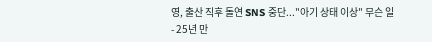영, 출산 직후 돌연 SNS 중단..."아기 상태 이상" 무슨 일
- 25년 만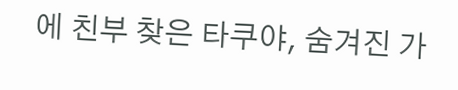에 친부 찾은 타쿠야, 숨겨진 가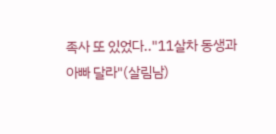족사 또 있었다.."11살차 동생과 아빠 달라"(살림남)